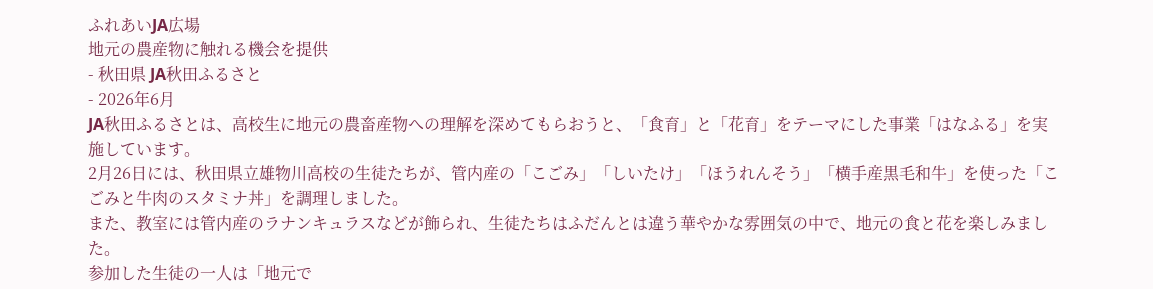ふれあいJA広場
地元の農産物に触れる機会を提供
- 秋田県 JA秋田ふるさと
- 2026年6月
JA秋田ふるさとは、高校生に地元の農畜産物への理解を深めてもらおうと、「食育」と「花育」をテーマにした事業「はなふる」を実施しています。
2月26日には、秋田県立雄物川高校の生徒たちが、管内産の「こごみ」「しいたけ」「ほうれんそう」「横手産黒毛和牛」を使った「こごみと牛肉のスタミナ丼」を調理しました。
また、教室には管内産のラナンキュラスなどが飾られ、生徒たちはふだんとは違う華やかな雰囲気の中で、地元の食と花を楽しみました。
参加した生徒の一人は「地元で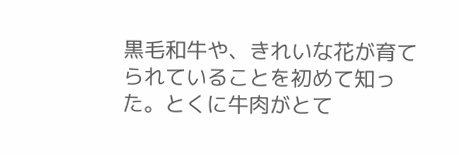黒毛和牛や、きれいな花が育てられていることを初めて知った。とくに牛肉がとて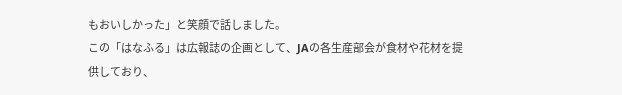もおいしかった」と笑顔で話しました。
この「はなふる」は広報誌の企画として、JAの各生産部会が食材や花材を提供しており、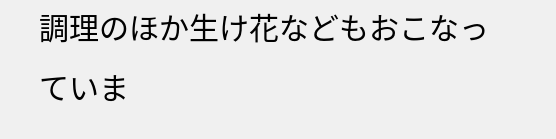調理のほか生け花などもおこなっていま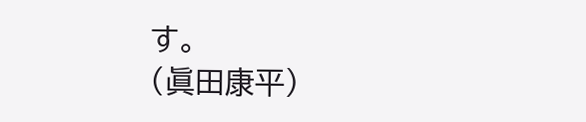す。
(眞田康平)